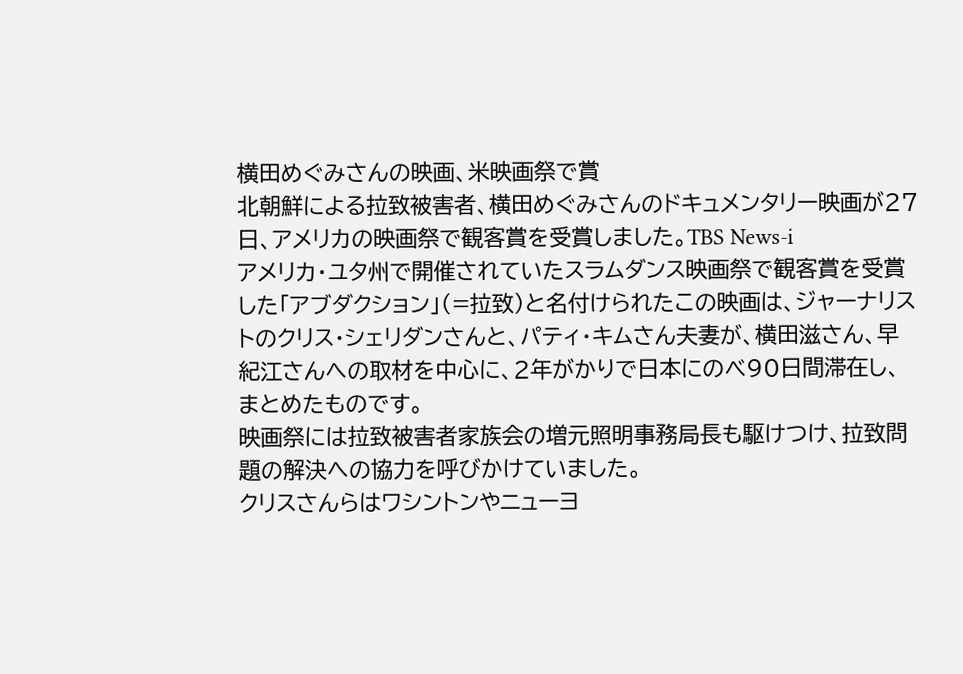横田めぐみさんの映画、米映画祭で賞
北朝鮮による拉致被害者、横田めぐみさんのドキュメンタリー映画が27日、アメリカの映画祭で観客賞を受賞しました。TBS News-i
アメリカ・ユタ州で開催されていたスラムダンス映画祭で観客賞を受賞した「アブダクション」(=拉致)と名付けられたこの映画は、ジャーナリストのクリス・シェリダンさんと、パティ・キムさん夫妻が、横田滋さん、早紀江さんへの取材を中心に、2年がかりで日本にのべ90日間滞在し、まとめたものです。
映画祭には拉致被害者家族会の増元照明事務局長も駆けつけ、拉致問題の解決への協力を呼びかけていました。
クリスさんらはワシントンやニューヨ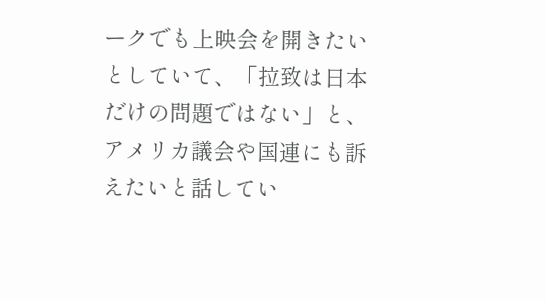ークでも上映会を開きたいとしていて、「拉致は日本だけの問題ではない」と、アメリカ議会や国連にも訴えたいと話してい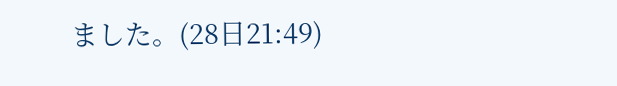ました。(28日21:49)